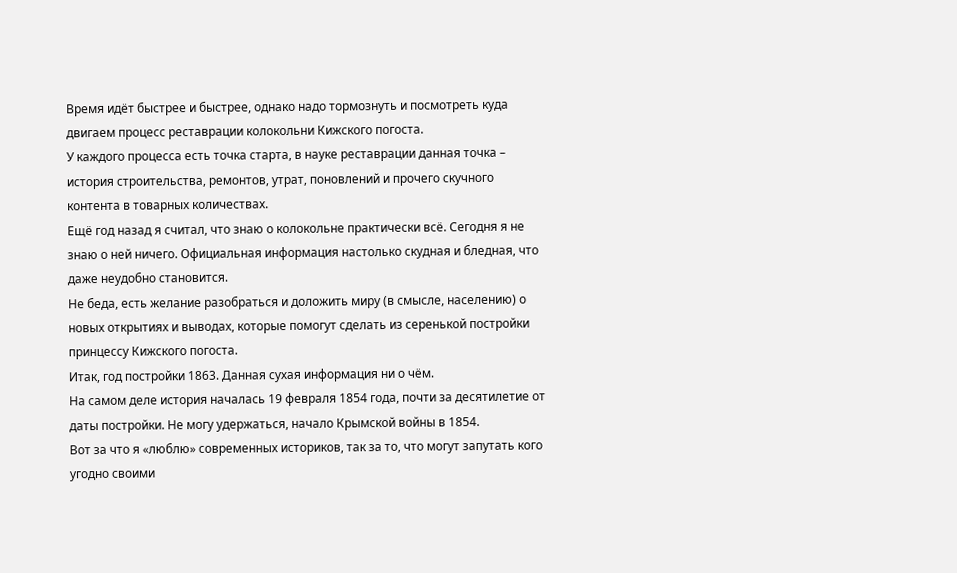Время идёт быстрее и быстрее, однако надо тормознуть и посмотреть куда двигаем процесс реставрации колокольни Кижского погоста.
У каждого процесса есть точка старта, в науке реставрации данная точка – история строительства, ремонтов, утрат, поновлений и прочего скучного контента в товарных количествах.
Ещё год назад я считал, что знаю о колокольне практически всё. Сегодня я не знаю о ней ничего. Официальная информация настолько скудная и бледная, что даже неудобно становится.
Не беда, есть желание разобраться и доложить миру (в смысле, населению) о новых открытиях и выводах, которые помогут сделать из серенькой постройки принцессу Кижского погоста.
Итак, год постройки 1863. Данная сухая информация ни о чём.
На самом деле история началась 19 февраля 1854 года, почти за десятилетие от даты постройки. Не могу удержаться, начало Крымской войны в 1854.
Вот за что я «люблю» современных историков, так за то, что могут запутать кого угодно своими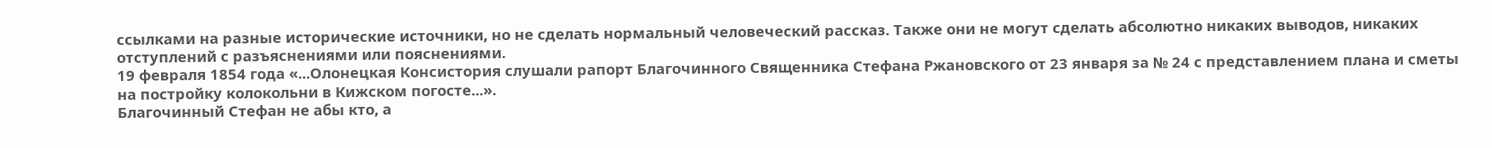ссылками на разные исторические источники, но не сделать нормальный человеческий рассказ. Также они не могут сделать абсолютно никаких выводов, никаких отступлений с разъяснениями или пояснениями.
19 февраля 1854 года «...Олонецкая Консистория слушали рапорт Благочинного Священника Стефана Ржановского от 23 января за № 24 с представлением плана и сметы на постройку колокольни в Кижском погосте...».
Благочинный Стефан не абы кто, а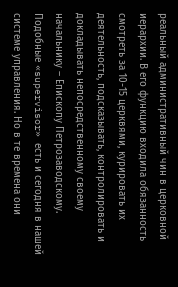реальный административный чин в церковной иерархии. В его функцию входила обязанность смотреть за 10-15 церквями, курировать их деятельность, подсказывать, контролировать и докладывать непосредственному своему начальнику – Епископу Петрозаводскому.
Подобные «supervisor» есть и сегодня в нашей системе управления. Но в те времена они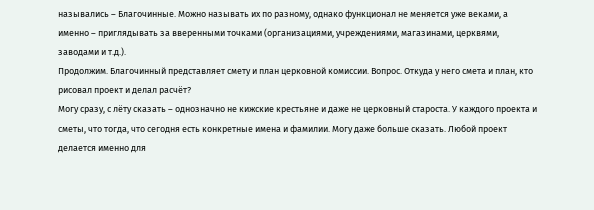назывались – Благочинные. Можно называть их по разному, однако функционал не меняется уже веками, а именно – приглядывать за вверенными точками (организациями, учреждениями, магазинами, церквями, заводами и т.д.).
Продолжим. Благочинный представляет смету и план церковной комиссии. Вопрос. Откуда у него смета и план, кто рисовал проект и делал расчёт?
Могу сразу, с лёту сказать – однозначно не кижские крестьяне и даже не церковный староста. У каждого проекта и сметы, что тогда, что сегодня есть конкретные имена и фамилии. Могу даже больше сказать. Любой проект делается именно для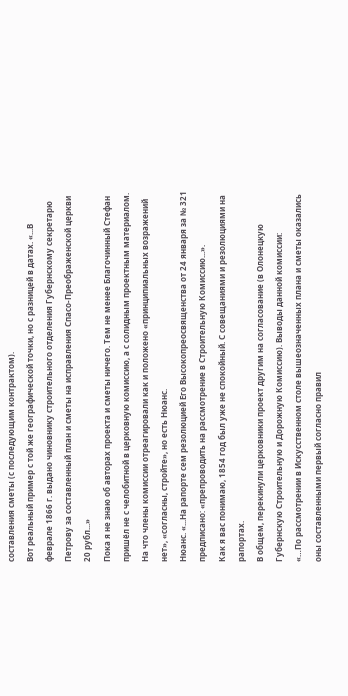составления сметы (с последующим контрактом).
Вот реальный пример с той же географической точки, но с разницей в датах. «...В феврале 1866 г. выдано чиновнику строительного отделения Губернскому секретарю Петрову за составленный план и сметы на исправления Спасо-Преображенской церкви 20 рубл...»
Пока я не знаю об авторах проекта и сметы ничего. Тем не менее Благочинный Стефан пришёл не с челобитной в церковную комиссию, а с солидным проектным материалом. На что члены комиссии отреагировали как и положено «принципиальных возражений нет», «согласны, стройте», но есть Нюанс.
Нюанс. «...На рапорте сем резолюцией Его Высокопреосвященства от 24 января за № 321 предписано: «препроводить на рассмотрение в Строительную Комиссию...».
Как я вас понимаю, 1854 год был уже не спокойный. С совещаниями и резолюциями на рапортах.
В общем, перекинули церковники проект другим на согласование (в Олонецкую Губернскую Строительную и Дорожную Комиссию). Выводы данной комиссии:
«…По рассмотрении в Искусственном столе вышеозначенных плана и сметы оказались оны составленными первый согласно правил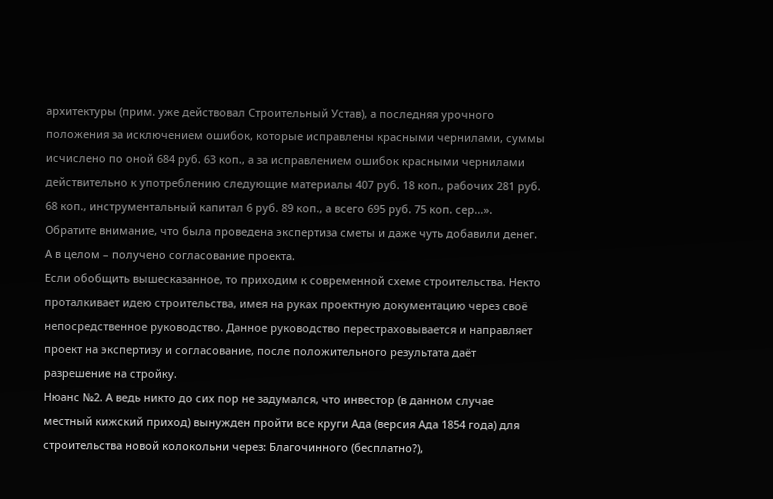архитектуры (прим. уже действовал Строительный Устав), а последняя урочного положения за исключением ошибок, которые исправлены красными чернилами, суммы исчислено по оной 684 руб. 63 коп., а за исправлением ошибок красными чернилами действительно к употреблению следующие материалы 407 руб. 18 коп., рабочих 281 руб. 68 коп., инструментальный капитал 6 руб. 89 коп., а всего 695 руб. 75 коп. сер...».
Обратите внимание, что была проведена экспертиза сметы и даже чуть добавили денег. А в целом – получено согласование проекта.
Если обобщить вышесказанное, то приходим к современной схеме строительства. Некто проталкивает идею строительства, имея на руках проектную документацию через своё непосредственное руководство. Данное руководство перестраховывается и направляет проект на экспертизу и согласование, после положительного результата даёт разрешение на стройку.
Нюанс №2. А ведь никто до сих пор не задумался, что инвестор (в данном случае местный кижский приход) вынужден пройти все круги Ада (версия Ада 1854 года) для строительства новой колокольни через: Благочинного (бесплатно?),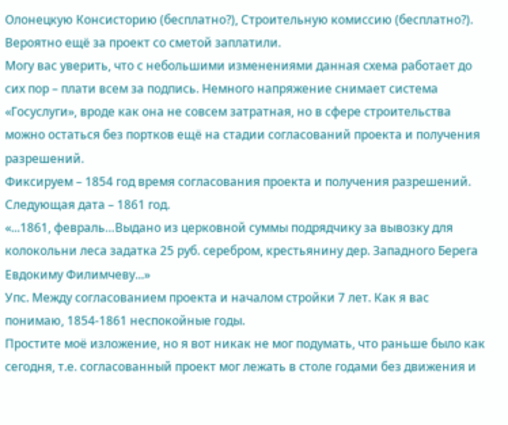Олонецкую Консисторию (бесплатно?), Строительную комиссию (бесплатно?). Вероятно ещё за проект со сметой заплатили.
Могу вас уверить, что с небольшими изменениями данная схема работает до сих пор – плати всем за подпись. Немного напряжение снимает система «Госуслуги», вроде как она не совсем затратная, но в сфере строительства можно остаться без портков ещё на стадии согласований проекта и получения разрешений.
Фиксируем – 1854 год время согласования проекта и получения разрешений. Следующая дата – 1861 год.
«...1861, февраль…Выдано из церковной суммы подрядчику за вывозку для колокольни леса задатка 25 руб. серебром, крестьянину дер. Западного Берега Евдокиму Филимчеву...»
Упс. Между согласованием проекта и началом стройки 7 лет. Как я вас понимаю, 1854-1861 неспокойные годы.
Простите моё изложение, но я вот никак не мог подумать, что раньше было как сегодня, т.е. согласованный проект мог лежать в столе годами без движения и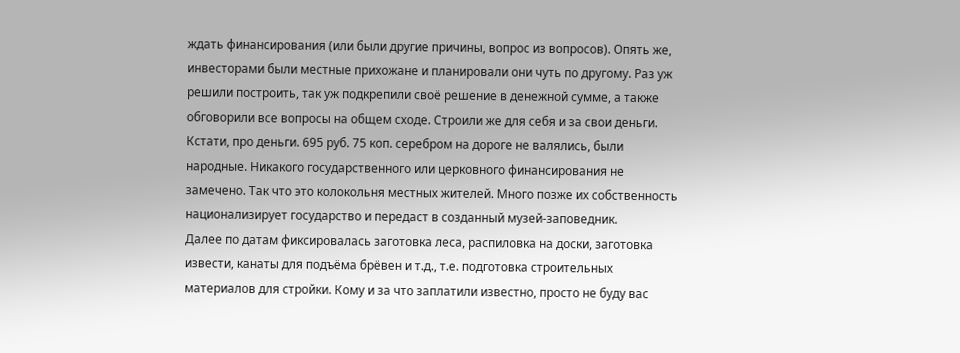ждать финансирования (или были другие причины, вопрос из вопросов). Опять же, инвесторами были местные прихожане и планировали они чуть по другому. Раз уж решили построить, так уж подкрепили своё решение в денежной сумме, а также обговорили все вопросы на общем сходе. Строили же для себя и за свои деньги.
Кстати, про деньги. 695 руб. 75 коп. серебром на дороге не валялись, были народные. Никакого государственного или церковного финансирования не замечено. Так что это колокольня местных жителей. Много позже их собственность национализирует государство и передаст в созданный музей-заповедник.
Далее по датам фиксировалась заготовка леса, распиловка на доски, заготовка извести, канаты для подъёма брёвен и т.д., т.е. подготовка строительных материалов для стройки. Кому и за что заплатили известно, просто не буду вас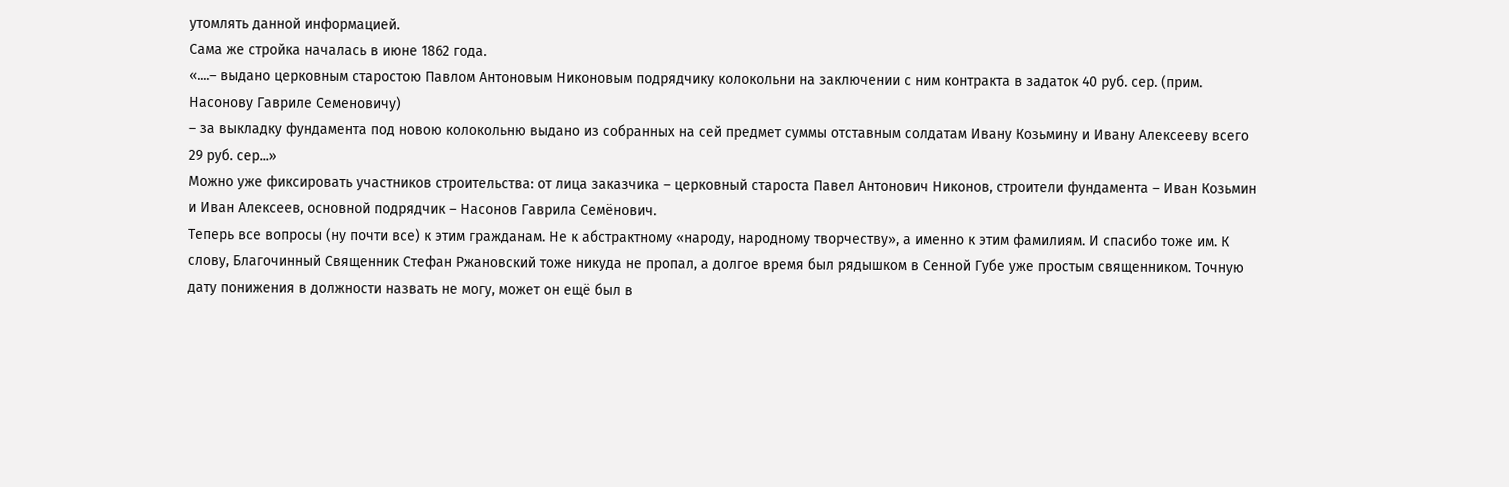утомлять данной информацией.
Сама же стройка началась в июне 1862 года.
«....– выдано церковным старостою Павлом Антоновым Никоновым подрядчику колокольни на заключении с ним контракта в задаток 40 руб. сер. (прим. Насонову Гавриле Семеновичу)
– за выкладку фундамента под новою колокольню выдано из собранных на сей предмет суммы отставным солдатам Ивану Козьмину и Ивану Алексееву всего 29 руб. сер...»
Можно уже фиксировать участников строительства: от лица заказчика – церковный староста Павел Антонович Никонов, строители фундамента – Иван Козьмин и Иван Алексеев, основной подрядчик – Насонов Гаврила Семёнович.
Теперь все вопросы (ну почти все) к этим гражданам. Не к абстрактному «народу, народному творчеству», а именно к этим фамилиям. И спасибо тоже им. К слову, Благочинный Священник Стефан Ржановский тоже никуда не пропал, а долгое время был рядышком в Сенной Губе уже простым священником. Точную дату понижения в должности назвать не могу, может он ещё был в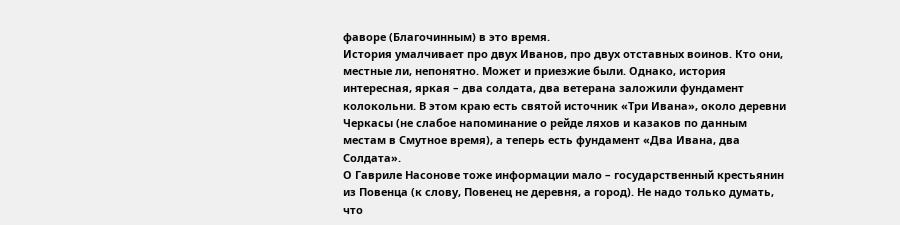фаворе (Благочинным) в это время.
История умалчивает про двух Иванов, про двух отставных воинов. Кто они, местные ли, непонятно. Может и приезжие были. Однако, история интересная, яркая – два солдата, два ветерана заложили фундамент колокольни. В этом краю есть святой источник «Три Ивана», около деревни Черкасы (не слабое напоминание о рейде ляхов и казаков по данным местам в Смутное время), а теперь есть фундамент «Два Ивана, два Солдата».
О Гавриле Насонове тоже информации мало – государственный крестьянин из Повенца (к слову, Повенец не деревня, а город). Не надо только думать, что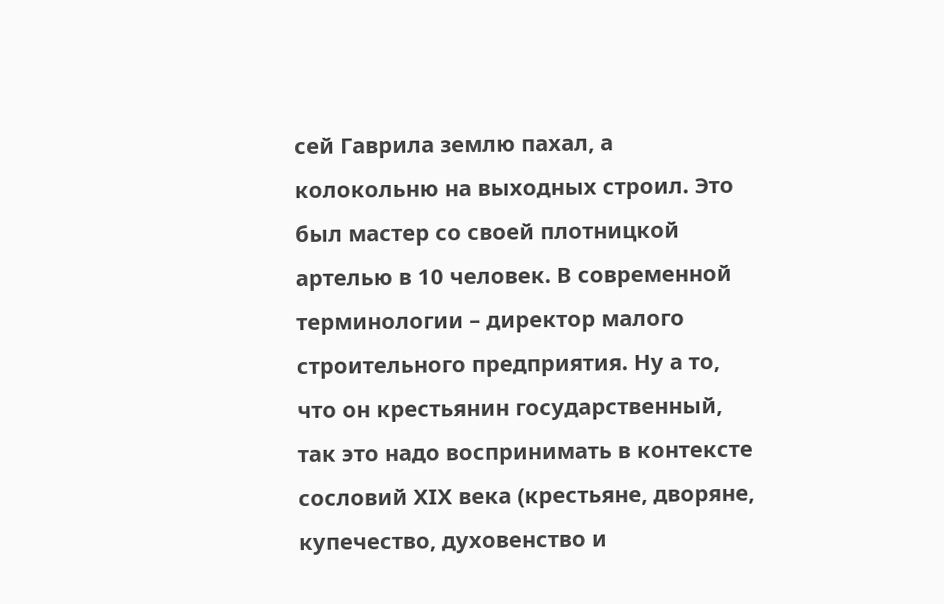сей Гаврила землю пахал, а колокольню на выходных строил. Это был мастер со своей плотницкой артелью в 10 человек. В современной терминологии – директор малого строительного предприятия. Ну а то, что он крестьянин государственный, так это надо воспринимать в контексте сословий XIX века (крестьяне, дворяне, купечество, духовенство и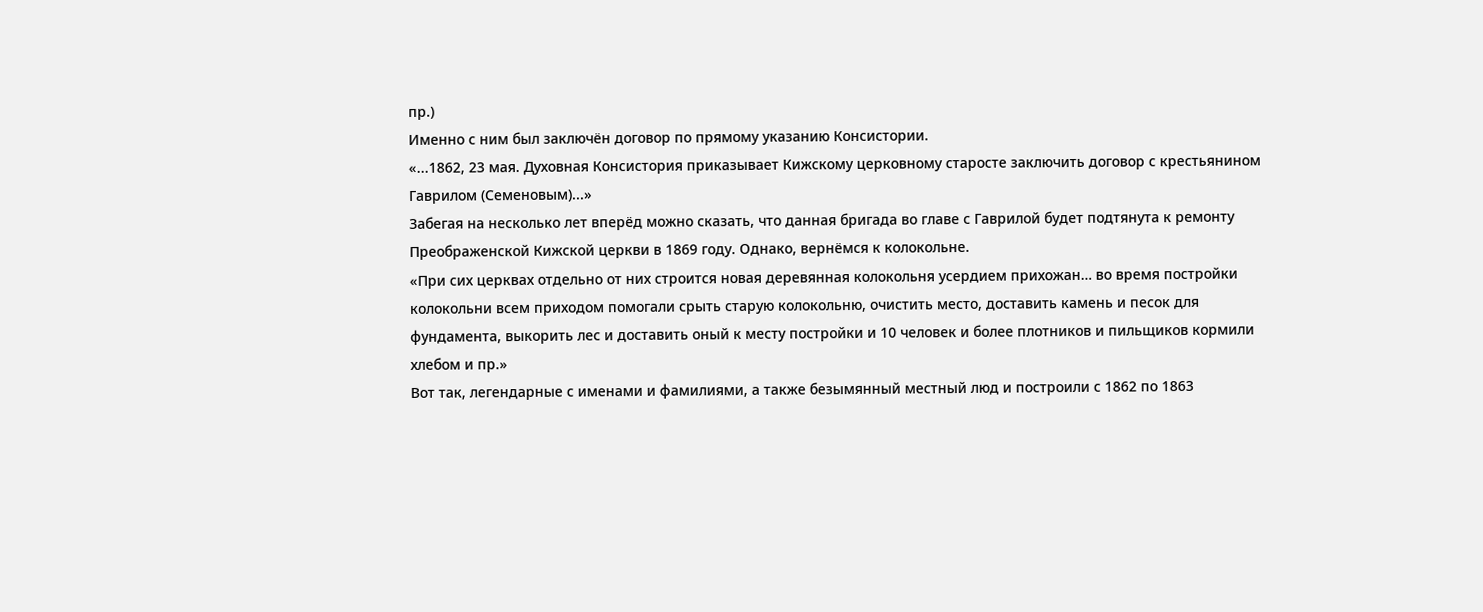пр.)
Именно с ним был заключён договор по прямому указанию Консистории.
«...1862, 23 мая. Духовная Консистория приказывает Кижскому церковному старосте заключить договор с крестьянином Гаврилом (Семеновым)...»
Забегая на несколько лет вперёд можно сказать, что данная бригада во главе с Гаврилой будет подтянута к ремонту Преображенской Кижской церкви в 1869 году. Однако, вернёмся к колокольне.
«При сих церквах отдельно от них строится новая деревянная колокольня усердием прихожан… во время постройки колокольни всем приходом помогали срыть старую колокольню, очистить место, доставить камень и песок для фундамента, выкорить лес и доставить оный к месту постройки и 10 человек и более плотников и пильщиков кормили хлебом и пр.»
Вот так, легендарные с именами и фамилиями, а также безымянный местный люд и построили с 1862 по 1863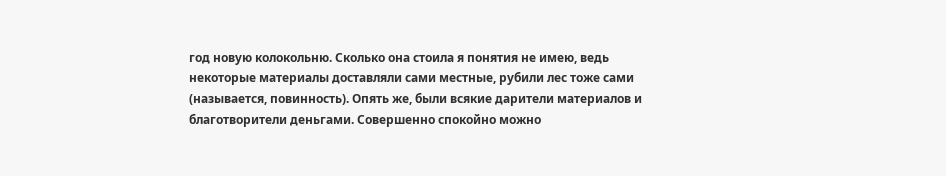год новую колокольню. Сколько она стоила я понятия не имею, ведь некоторые материалы доставляли сами местные, рубили лес тоже сами (называется, повинность). Опять же, были всякие дарители материалов и благотворители деньгами. Совершенно спокойно можно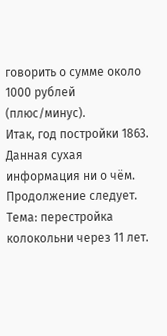говорить о сумме около 1000 рублей (плюс/минус).
Итак, год постройки 1863. Данная сухая информация ни о чём.
Продолжение следует. Тема: перестройка колокольни через 11 лет.